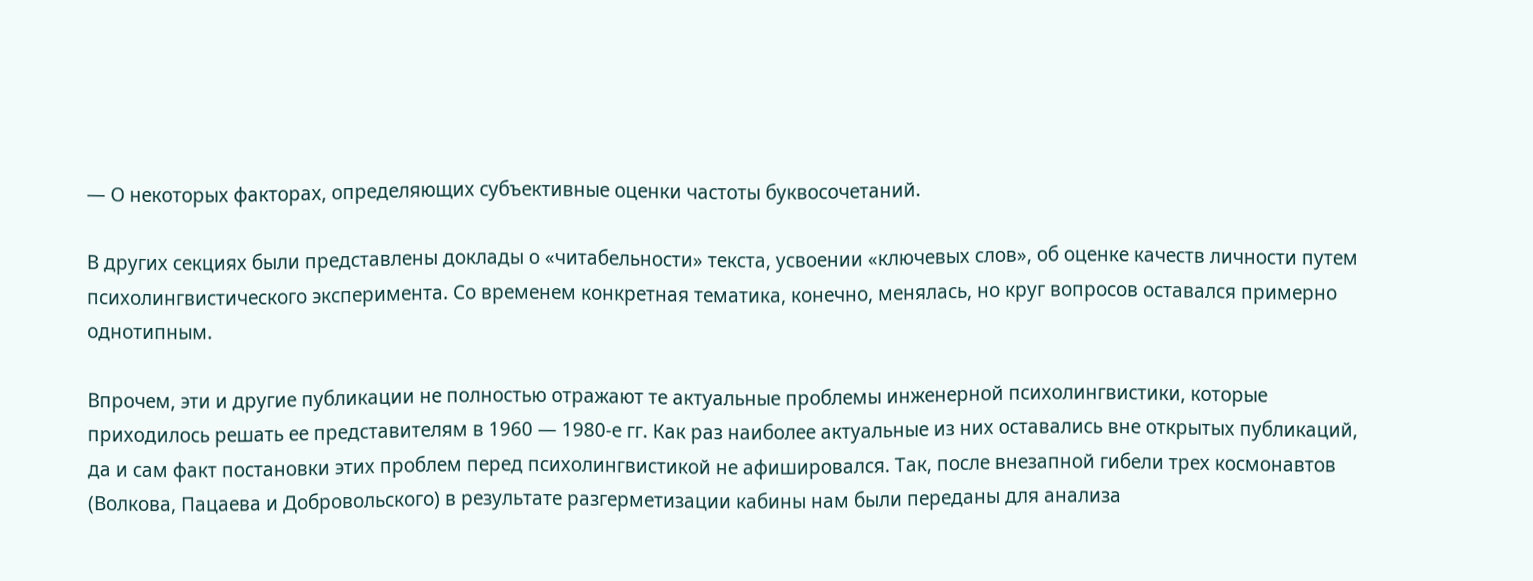— О некоторых факторах, определяющих субъективные оценки частоты буквосочетаний.

В других секциях были представлены доклады о «читабельности» текста, усвоении «ключевых слов», об оценке качеств личности путем психолингвистического эксперимента. Со временем конкретная тематика, конечно, менялась, но круг вопросов оставался примерно однотипным.

Впрочем, эти и другие публикации не полностью отражают те актуальные проблемы инженерной психолингвистики, которые приходилось решать ее представителям в 1960 — 1980-е гг. Как раз наиболее актуальные из них оставались вне открытых публикаций, да и сам факт постановки этих проблем перед психолингвистикой не афишировался. Так, после внезапной гибели трех космонавтов (Волкова, Пацаева и Добровольского) в результате разгерметизации кабины нам были переданы для анализа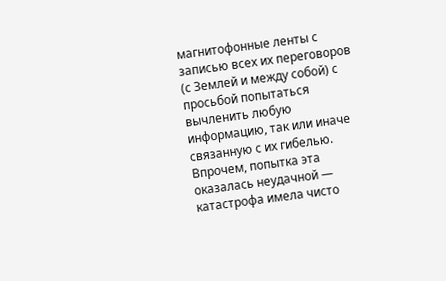магнитофонные ленты с записью всех их переговоров (с Землей и между собой) с просьбой попытаться вычленить любую информацию, так или иначе связанную с их гибелью. Впрочем, попытка эта оказалась неудачной — катастрофа имела чисто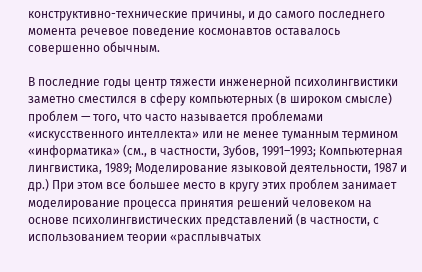конструктивно-технические причины, и до самого последнего момента речевое поведение космонавтов оставалось совершенно обычным.

В последние годы центр тяжести инженерной психолингвистики заметно сместился в сферу компьютерных (в широком смысле) проблем — того, что часто называется проблемами «искусственного интеллекта» или не менее туманным термином «информатика» (см., в частности, Зубов, 1991–1993; Компьютерная лингвистика, 1989; Моделирование языковой деятельности, 1987 и др.) При этом все большее место в кругу этих проблем занимает моделирование процесса принятия решений человеком на основе психолингвистических представлений (в частности, с использованием теории «расплывчатых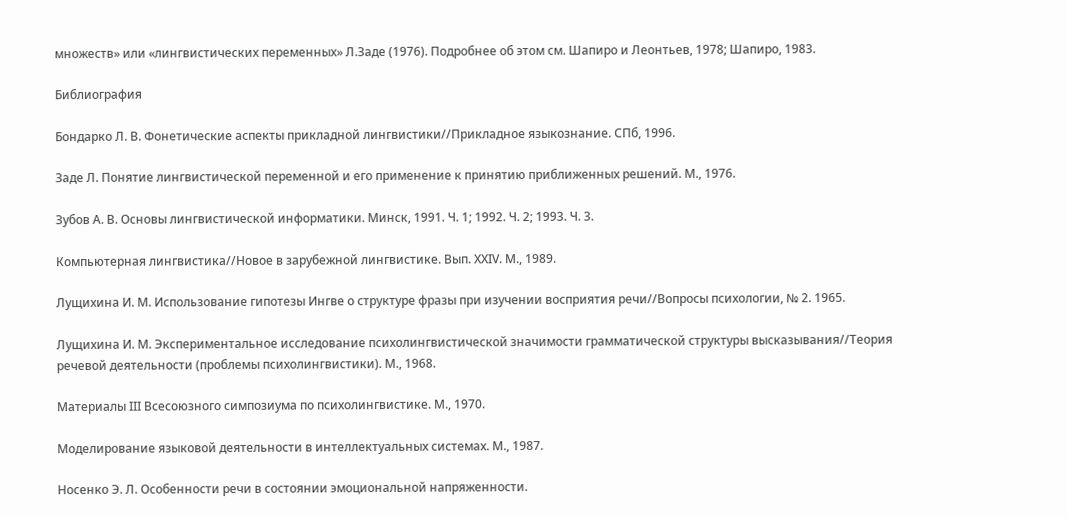множеств» или «лингвистических переменных» Л.Заде (1976). Подробнее об этом см. Шапиро и Леонтьев, 1978; Шапиро, 1983.

Библиография

Бондарко Л. В. Фонетические аспекты прикладной лингвистики//Прикладное языкознание. СПб, 1996.

Заде Л. Понятие лингвистической переменной и его применение к принятию приближенных решений. М., 1976.

Зубов А. В. Основы лингвистической информатики. Минск, 1991. Ч. 1; 1992. Ч. 2; 1993. Ч. 3.

Компьютерная лингвистика//Новое в зарубежной лингвистике. Вып. ХХIV. М., 1989.

Лущихина И. М. Использование гипотезы Ингве о структуре фразы при изучении восприятия речи//Вопросы психологии, № 2. 1965.

Лущихина И. М. Экспериментальное исследование психолингвистической значимости грамматической структуры высказывания//Теория речевой деятельности (проблемы психолингвистики). М., 1968.

Материалы III Всесоюзного симпозиума по психолингвистике. М., 1970.

Моделирование языковой деятельности в интеллектуальных системах. М., 1987.

Носенко Э. Л. Особенности речи в состоянии эмоциональной напряженности.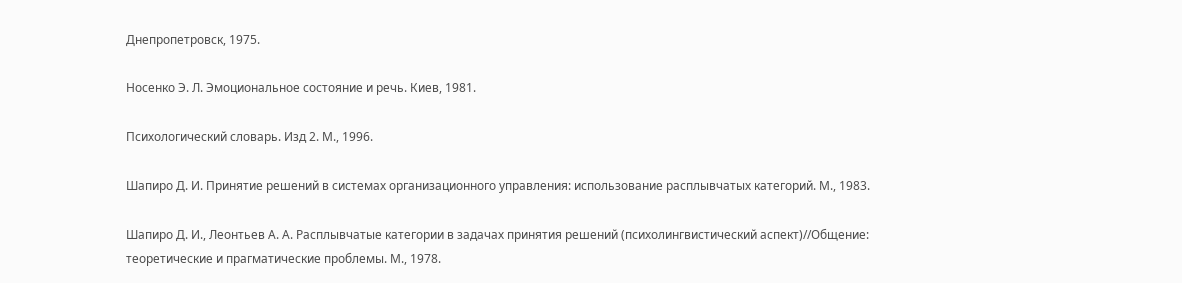Днепропетровск, 1975.

Носенко Э. Л. Эмоциональное состояние и речь. Киев, 1981.

Психологический словарь. Изд 2. М., 1996.

Шапиро Д. И. Принятие решений в системах организационного управления: использование расплывчатых категорий. М., 1983.

Шапиро Д. И., Леонтьев А. А. Расплывчатые категории в задачах принятия решений (психолингвистический аспект)//Общение: теоретические и прагматические проблемы. М., 1978.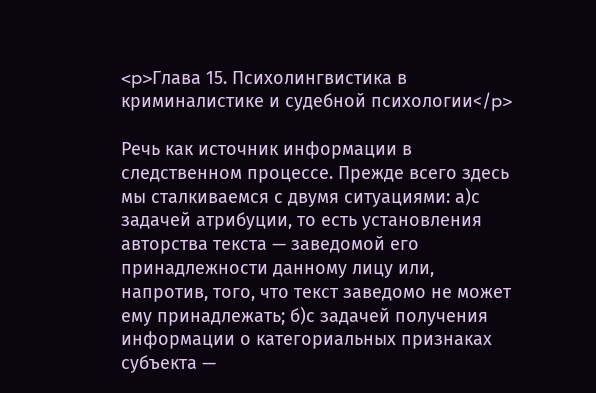<p>Глава 15. Психолингвистика в криминалистике и судебной психологии</p>

Речь как источник информации в следственном процессе. Прежде всего здесь мы сталкиваемся с двумя ситуациями: а)с задачей атрибуции, то есть установления авторства текста — заведомой его принадлежности данному лицу или, напротив, того, что текст заведомо не может ему принадлежать; б)с задачей получения информации о категориальных признаках субъекта —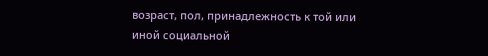возраст, пол, принадлежность к той или иной социальной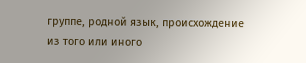группе, родной язык, происхождение из того или иного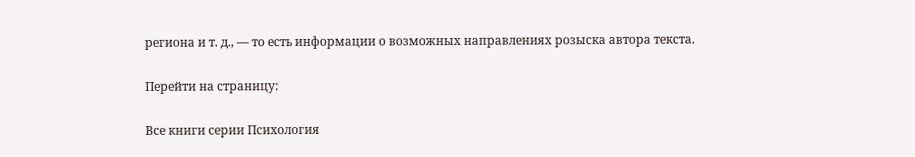региона и т. д., — то есть информации о возможных направлениях розыска автора текста.

Перейти на страницу:

Все книги серии Психология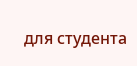для студента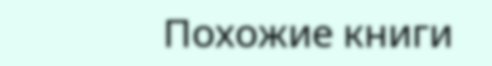Похожие книги